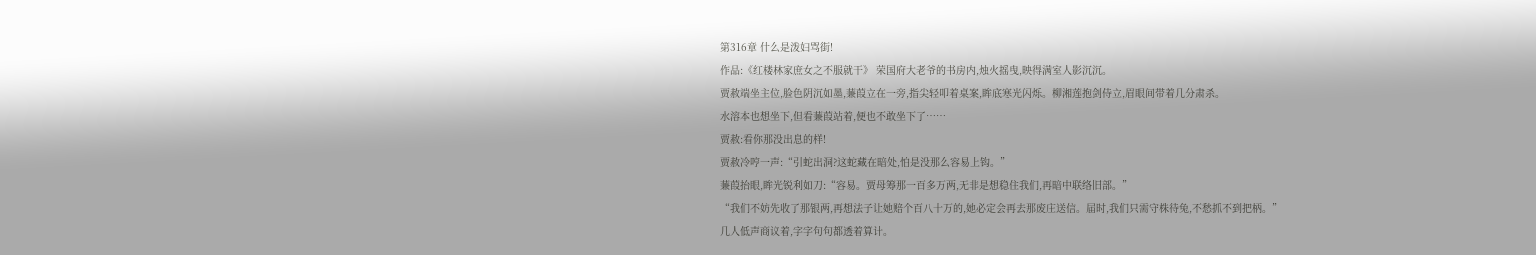第316章 什么是泼妇骂街!
作品:《红楼林家庶女之不服就干》 荣国府大老爷的书房内,烛火摇曳,映得满室人影沉沉。
贾赦端坐主位,脸色阴沉如墨,蒹葭立在一旁,指尖轻叩着桌案,眸底寒光闪烁。柳湘莲抱剑侍立,眉眼间带着几分肃杀。
水溶本也想坐下,但看蒹葭站着,便也不敢坐下了……
贾赦:看你那没出息的样!
贾赦冷哼一声:“引蛇出洞?这蛇藏在暗处,怕是没那么容易上钩。”
蒹葭抬眼,眸光锐利如刀:“容易。贾母筹那一百多万两,无非是想稳住我们,再暗中联络旧部。”
“我们不妨先收了那银两,再想法子让她赔个百八十万的,她必定会再去那废庄送信。届时,我们只需守株待兔,不愁抓不到把柄。”
几人低声商议着,字字句句都透着算计。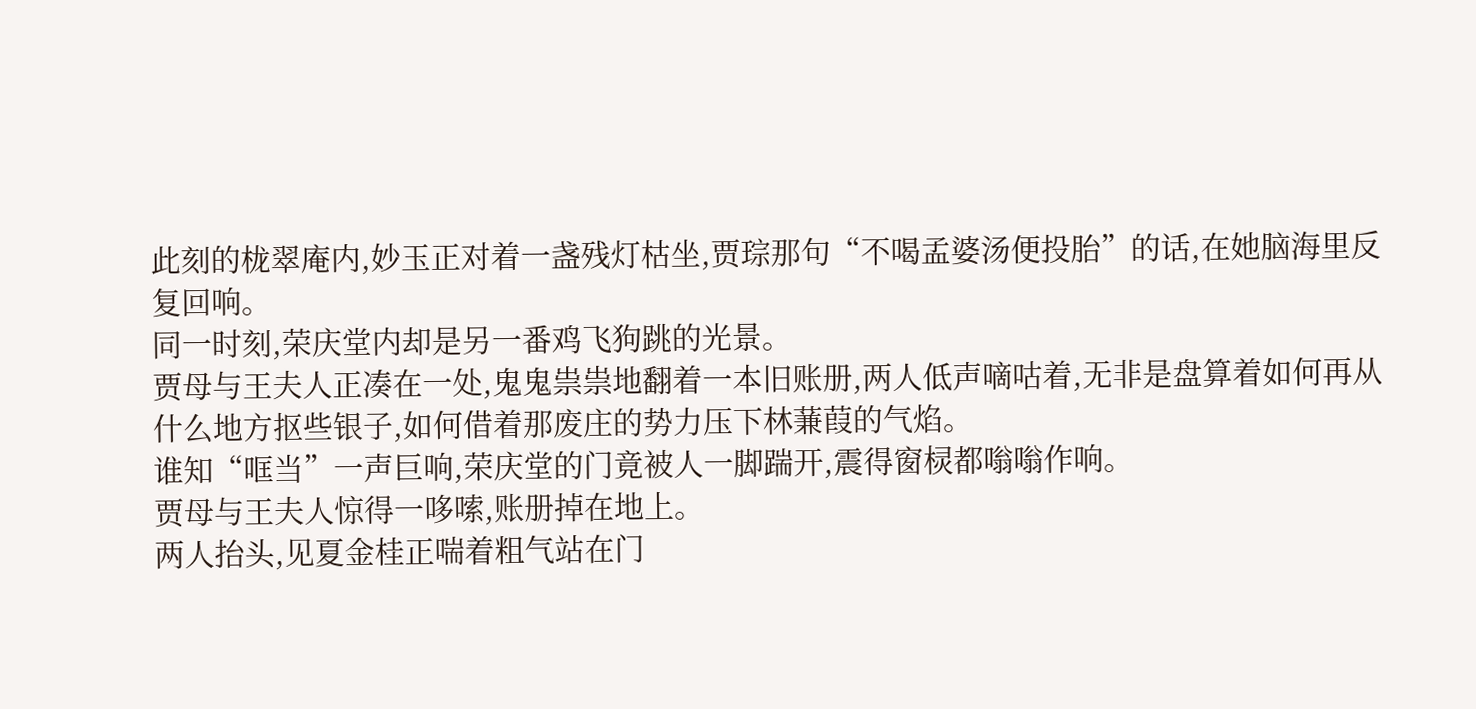此刻的栊翠庵内,妙玉正对着一盏残灯枯坐,贾琮那句“不喝孟婆汤便投胎”的话,在她脑海里反复回响。
同一时刻,荣庆堂内却是另一番鸡飞狗跳的光景。
贾母与王夫人正凑在一处,鬼鬼祟祟地翻着一本旧账册,两人低声嘀咕着,无非是盘算着如何再从什么地方抠些银子,如何借着那废庄的势力压下林蒹葭的气焰。
谁知“哐当”一声巨响,荣庆堂的门竟被人一脚踹开,震得窗棂都嗡嗡作响。
贾母与王夫人惊得一哆嗦,账册掉在地上。
两人抬头,见夏金桂正喘着粗气站在门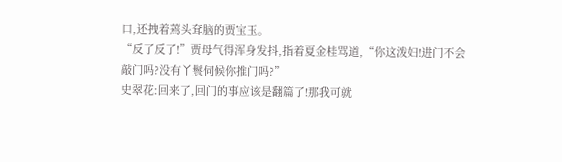口,还拽着蔫头耷脑的贾宝玉。
“反了反了!”贾母气得浑身发抖,指着夏金桂骂道,“你这泼妇!进门不会敲门吗?没有丫鬟伺候你推门吗?”
史翠花:回来了,回门的事应该是翻篇了!那我可就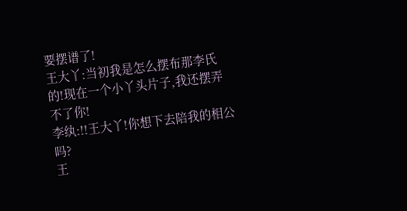要摆谱了!
王大丫:当初我是怎么摆布那李氏的!现在一个小丫头片子,我还摆弄不了你!
李纨:!!王大丫!你想下去陪我的相公吗?
王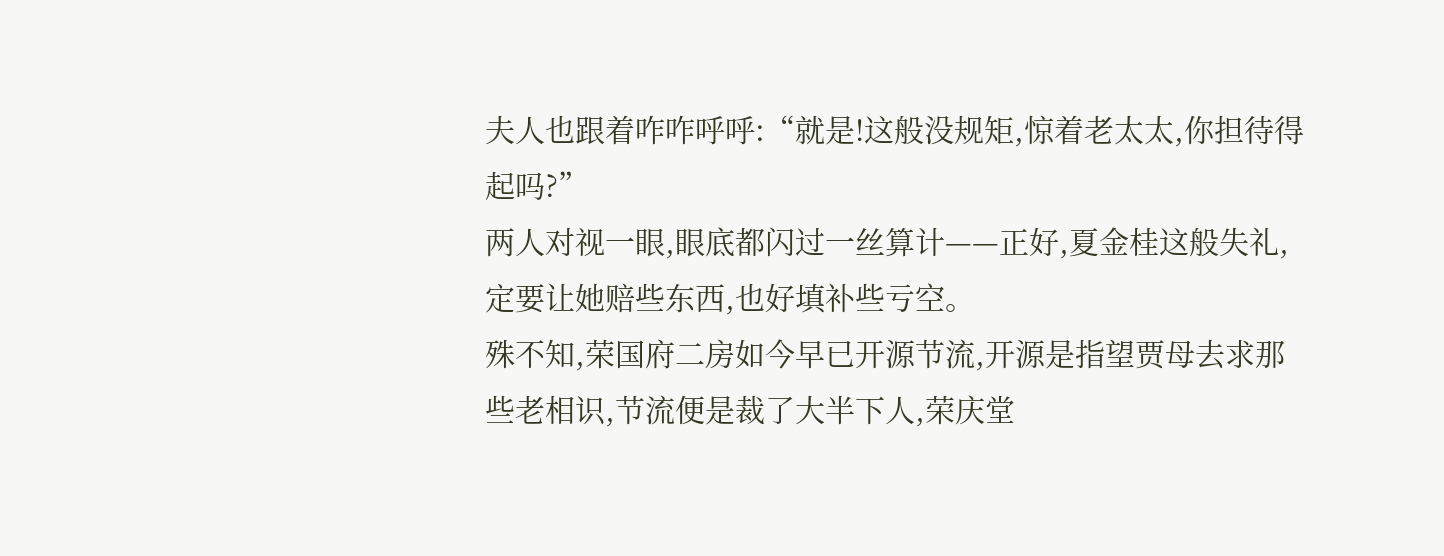夫人也跟着咋咋呼呼:“就是!这般没规矩,惊着老太太,你担待得起吗?”
两人对视一眼,眼底都闪过一丝算计——正好,夏金桂这般失礼,定要让她赔些东西,也好填补些亏空。
殊不知,荣国府二房如今早已开源节流,开源是指望贾母去求那些老相识,节流便是裁了大半下人,荣庆堂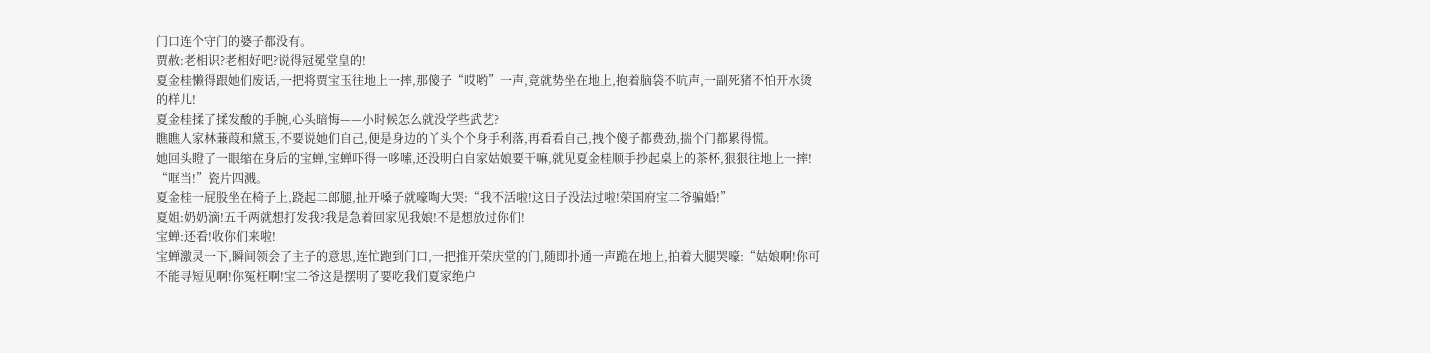门口连个守门的婆子都没有。
贾赦:老相识?老相好吧?说得冠冕堂皇的!
夏金桂懒得跟她们废话,一把将贾宝玉往地上一摔,那傻子“哎哟”一声,竟就势坐在地上,抱着脑袋不吭声,一副死猪不怕开水烫的样儿!
夏金桂揉了揉发酸的手腕,心头暗悔——小时候怎么就没学些武艺?
瞧瞧人家林蒹葭和黛玉,不要说她们自己,便是身边的丫头个个身手利落,再看看自己,拽个傻子都费劲,揣个门都累得慌。
她回头瞪了一眼缩在身后的宝蝉,宝蝉吓得一哆嗦,还没明白自家姑娘要干嘛,就见夏金桂顺手抄起桌上的茶杯,狠狠往地上一摔!
“哐当!”瓷片四溅。
夏金桂一屁股坐在椅子上,跷起二郎腿,扯开嗓子就嚎啕大哭:“我不活啦!这日子没法过啦!荣国府宝二爷骗婚!”
夏姐:奶奶滴!五千两就想打发我?我是急着回家见我娘!不是想放过你们!
宝蝉:还看!收你们来啦!
宝蝉激灵一下,瞬间领会了主子的意思,连忙跑到门口,一把推开荣庆堂的门,随即扑通一声跪在地上,拍着大腿哭嚎:“姑娘啊!你可不能寻短见啊!你冤枉啊!宝二爷这是摆明了要吃我们夏家绝户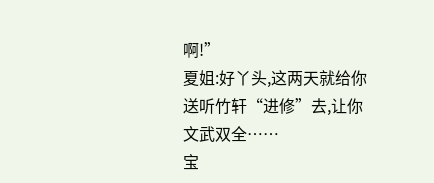啊!”
夏姐:好丫头,这两天就给你送听竹轩“进修”去,让你文武双全……
宝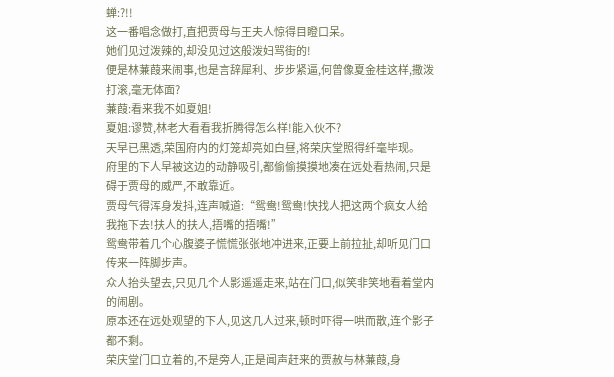蝉:?!!
这一番唱念做打,直把贾母与王夫人惊得目瞪口呆。
她们见过泼辣的,却没见过这般泼妇骂街的!
便是林蒹葭来闹事,也是言辞犀利、步步紧逼,何曾像夏金桂这样,撒泼打滚,毫无体面?
蒹葭:看来我不如夏姐!
夏姐:谬赞,林老大看看我折腾得怎么样!能入伙不?
天早已黑透,荣国府内的灯笼却亮如白昼,将荣庆堂照得纤毫毕现。
府里的下人早被这边的动静吸引,都偷偷摸摸地凑在远处看热闹,只是碍于贾母的威严,不敢靠近。
贾母气得浑身发抖,连声喊道:“鸳鸯!鸳鸯!快找人把这两个疯女人给我拖下去!扶人的扶人,捂嘴的捂嘴!”
鸳鸯带着几个心腹婆子慌慌张张地冲进来,正要上前拉扯,却听见门口传来一阵脚步声。
众人抬头望去,只见几个人影遥遥走来,站在门口,似笑非笑地看着堂内的闹剧。
原本还在远处观望的下人,见这几人过来,顿时吓得一哄而散,连个影子都不剩。
荣庆堂门口立着的,不是旁人,正是闻声赶来的贾赦与林蒹葭,身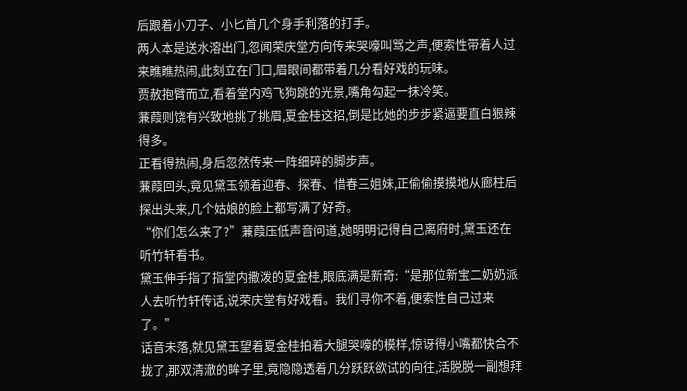后跟着小刀子、小匕首几个身手利落的打手。
两人本是送水溶出门,忽闻荣庆堂方向传来哭嚎叫骂之声,便索性带着人过来瞧瞧热闹,此刻立在门口,眉眼间都带着几分看好戏的玩味。
贾赦抱臂而立,看着堂内鸡飞狗跳的光景,嘴角勾起一抹冷笑。
蒹葭则饶有兴致地挑了挑眉,夏金桂这招,倒是比她的步步紧逼要直白狠辣得多。
正看得热闹,身后忽然传来一阵细碎的脚步声。
蒹葭回头,竟见黛玉领着迎春、探春、惜春三姐妹,正偷偷摸摸地从廊柱后探出头来,几个姑娘的脸上都写满了好奇。
“你们怎么来了?”蒹葭压低声音问道,她明明记得自己离府时,黛玉还在听竹轩看书。
黛玉伸手指了指堂内撒泼的夏金桂,眼底满是新奇:“是那位新宝二奶奶派人去听竹轩传话,说荣庆堂有好戏看。我们寻你不着,便索性自己过来了。”
话音未落,就见黛玉望着夏金桂拍着大腿哭嚎的模样,惊讶得小嘴都快合不拢了,那双清澈的眸子里,竟隐隐透着几分跃跃欲试的向往,活脱脱一副想拜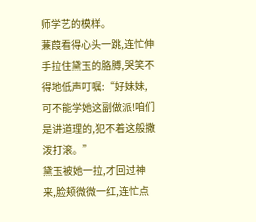师学艺的模样。
蒹葭看得心头一跳,连忙伸手拉住黛玉的胳膊,哭笑不得地低声叮嘱:“好妹妹,可不能学她这副做派!咱们是讲道理的,犯不着这般撒泼打滚。”
黛玉被她一拉,才回过神来,脸颊微微一红,连忙点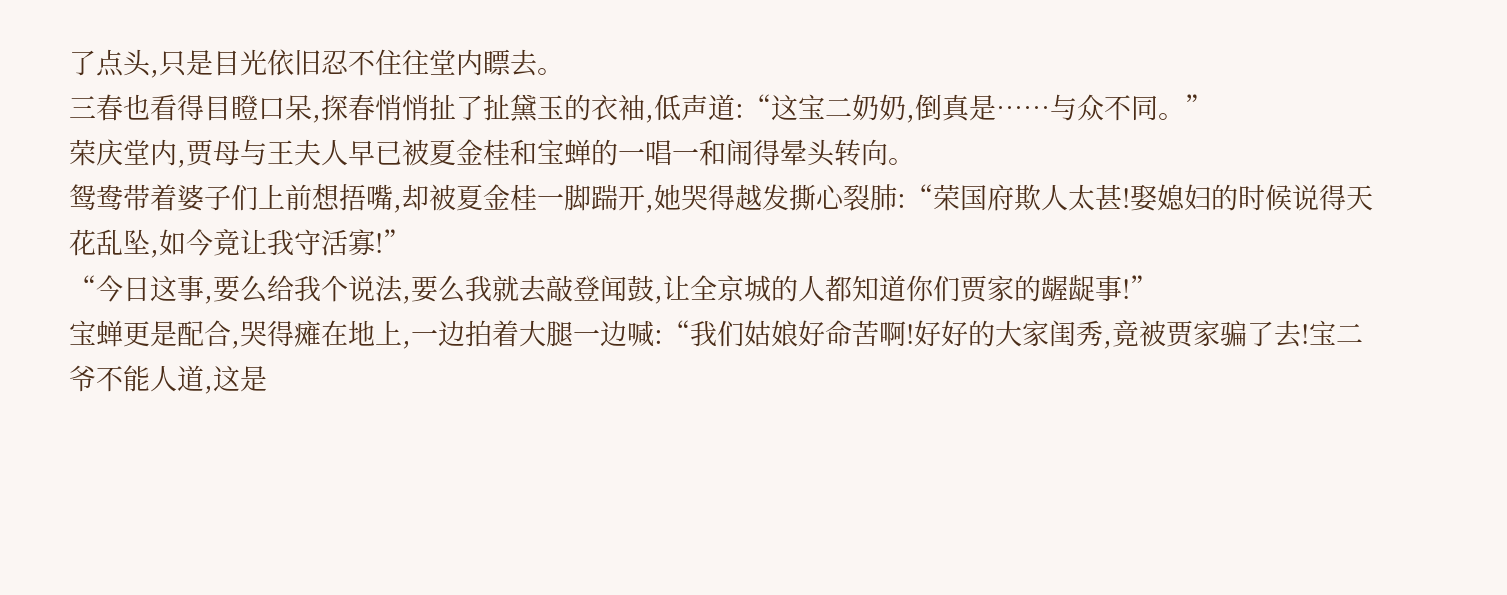了点头,只是目光依旧忍不住往堂内瞟去。
三春也看得目瞪口呆,探春悄悄扯了扯黛玉的衣袖,低声道:“这宝二奶奶,倒真是……与众不同。”
荣庆堂内,贾母与王夫人早已被夏金桂和宝蝉的一唱一和闹得晕头转向。
鸳鸯带着婆子们上前想捂嘴,却被夏金桂一脚踹开,她哭得越发撕心裂肺:“荣国府欺人太甚!娶媳妇的时候说得天花乱坠,如今竟让我守活寡!”
“今日这事,要么给我个说法,要么我就去敲登闻鼓,让全京城的人都知道你们贾家的龌龊事!”
宝蝉更是配合,哭得瘫在地上,一边拍着大腿一边喊:“我们姑娘好命苦啊!好好的大家闺秀,竟被贾家骗了去!宝二爷不能人道,这是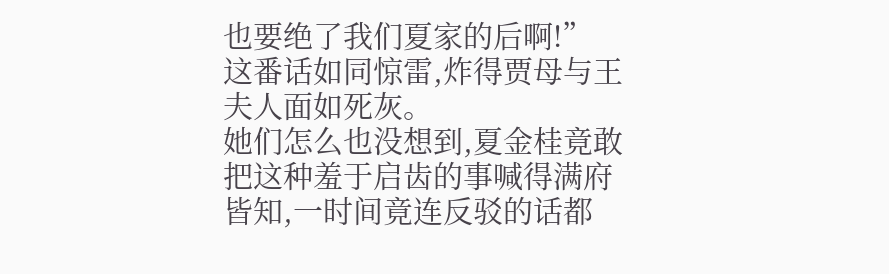也要绝了我们夏家的后啊!”
这番话如同惊雷,炸得贾母与王夫人面如死灰。
她们怎么也没想到,夏金桂竟敢把这种羞于启齿的事喊得满府皆知,一时间竟连反驳的话都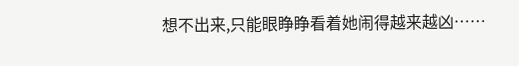想不出来,只能眼睁睁看着她闹得越来越凶……